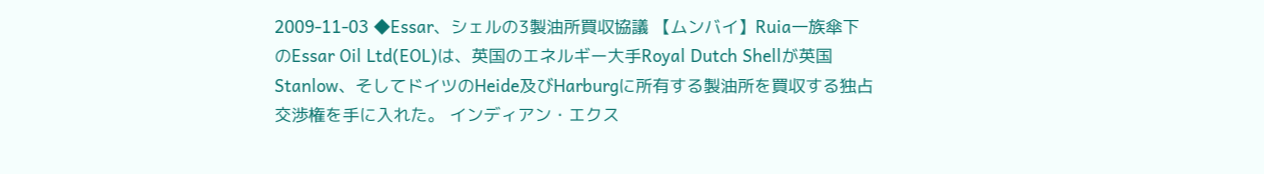2009-11-03 ◆Essar、シェルの3製油所買収協議 【ムンバイ】Ruia一族傘下のEssar Oil Ltd(EOL)は、英国のエネルギー大手Royal Dutch Shellが英国Stanlow、そしてドイツのHeide及びHarburgに所有する製油所を買収する独占交渉権を手に入れた。 インディアン・エクス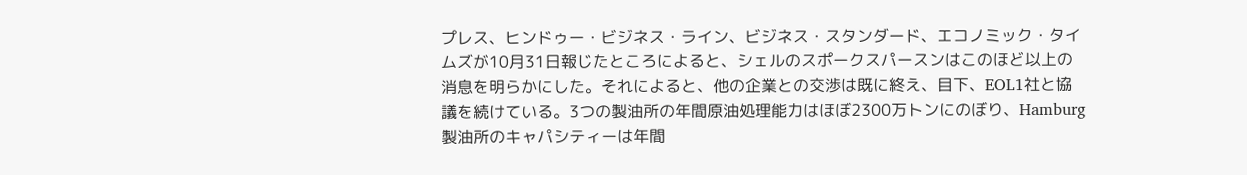プレス、ヒンドゥー・ビジネス・ライン、ビジネス・スタンダード、エコノミック・タイムズが10月31日報じたところによると、シェルのスポークスパースンはこのほど以上の消息を明らかにした。それによると、他の企業との交渉は既に終え、目下、EOL1社と協議を続けている。3つの製油所の年間原油処理能力はほぼ2300万トンにのぼり、Hamburg製油所のキャパシティーは年間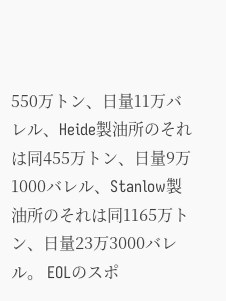550万トン、日量11万バレル、Heide製油所のそれは同455万トン、日量9万1000バレル、Stanlow製油所のそれは同1165万トン、日量23万3000バレル。 EOLのスポ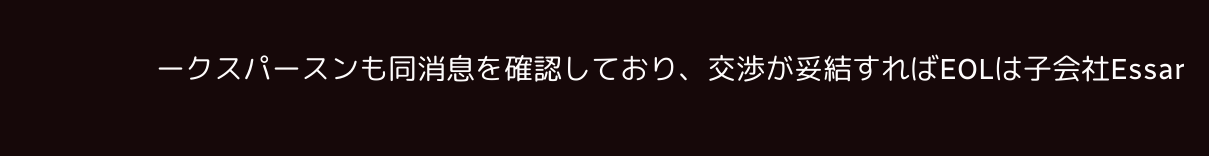ークスパースンも同消息を確認しており、交渉が妥結すればEOLは子会社Essar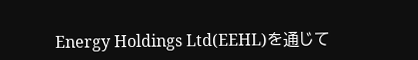Energy Holdings Ltd(EEHL)を通じて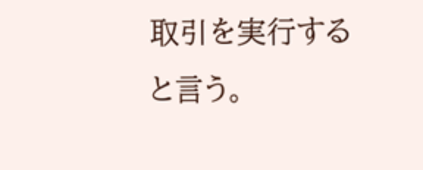取引を実行すると言う。